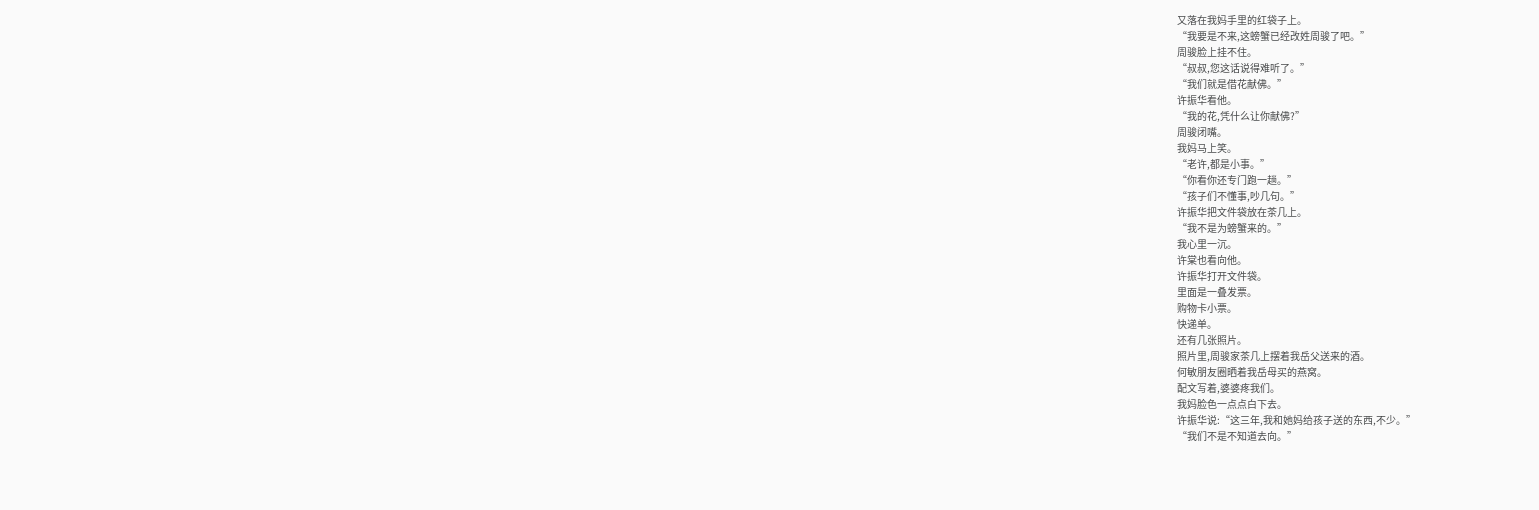又落在我妈手里的红袋子上。
“我要是不来,这螃蟹已经改姓周骏了吧。”
周骏脸上挂不住。
“叔叔,您这话说得难听了。”
“我们就是借花献佛。”
许振华看他。
“我的花,凭什么让你献佛?”
周骏闭嘴。
我妈马上笑。
“老许,都是小事。”
“你看你还专门跑一趟。”
“孩子们不懂事,吵几句。”
许振华把文件袋放在茶几上。
“我不是为螃蟹来的。”
我心里一沉。
许棠也看向他。
许振华打开文件袋。
里面是一叠发票。
购物卡小票。
快递单。
还有几张照片。
照片里,周骏家茶几上摆着我岳父送来的酒。
何敏朋友圈晒着我岳母买的燕窝。
配文写着,婆婆疼我们。
我妈脸色一点点白下去。
许振华说:“这三年,我和她妈给孩子送的东西,不少。”
“我们不是不知道去向。”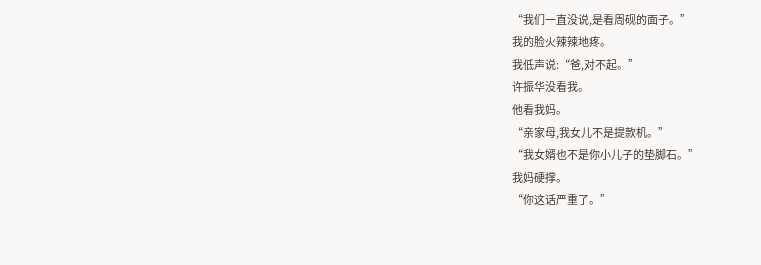“我们一直没说,是看周砚的面子。”
我的脸火辣辣地疼。
我低声说:“爸,对不起。”
许振华没看我。
他看我妈。
“亲家母,我女儿不是提款机。”
“我女婿也不是你小儿子的垫脚石。”
我妈硬撑。
“你这话严重了。”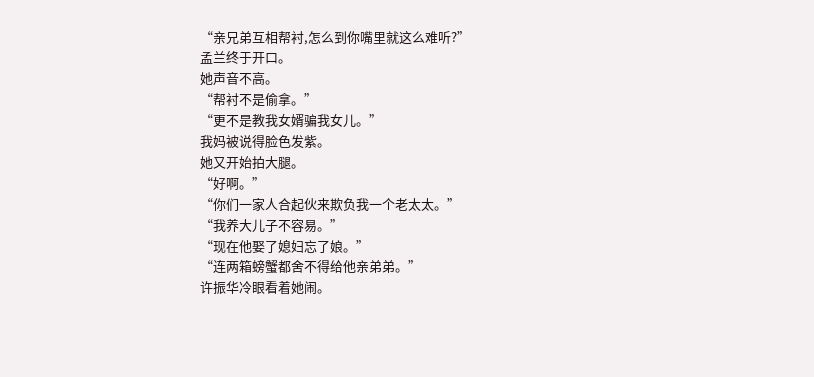“亲兄弟互相帮衬,怎么到你嘴里就这么难听?”
孟兰终于开口。
她声音不高。
“帮衬不是偷拿。”
“更不是教我女婿骗我女儿。”
我妈被说得脸色发紫。
她又开始拍大腿。
“好啊。”
“你们一家人合起伙来欺负我一个老太太。”
“我养大儿子不容易。”
“现在他娶了媳妇忘了娘。”
“连两箱螃蟹都舍不得给他亲弟弟。”
许振华冷眼看着她闹。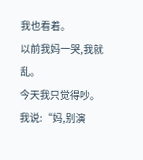我也看着。
以前我妈一哭,我就乱。
今天我只觉得吵。
我说:“妈,别演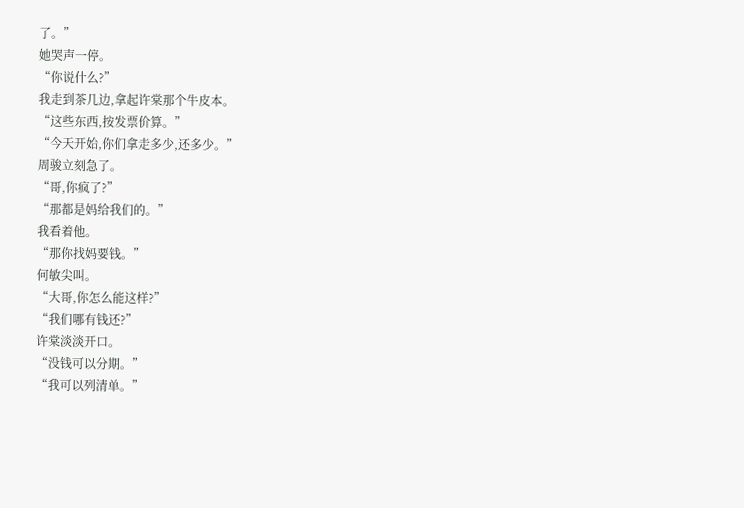了。”
她哭声一停。
“你说什么?”
我走到茶几边,拿起许棠那个牛皮本。
“这些东西,按发票价算。”
“今天开始,你们拿走多少,还多少。”
周骏立刻急了。
“哥,你疯了?”
“那都是妈给我们的。”
我看着他。
“那你找妈要钱。”
何敏尖叫。
“大哥,你怎么能这样?”
“我们哪有钱还?”
许棠淡淡开口。
“没钱可以分期。”
“我可以列清单。”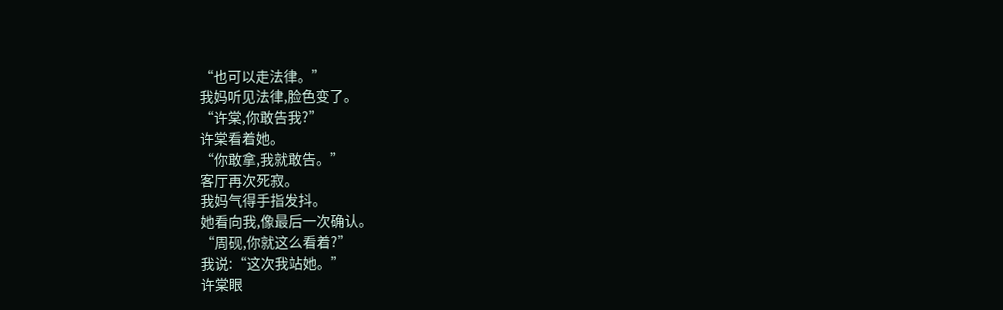“也可以走法律。”
我妈听见法律,脸色变了。
“许棠,你敢告我?”
许棠看着她。
“你敢拿,我就敢告。”
客厅再次死寂。
我妈气得手指发抖。
她看向我,像最后一次确认。
“周砚,你就这么看着?”
我说:“这次我站她。”
许棠眼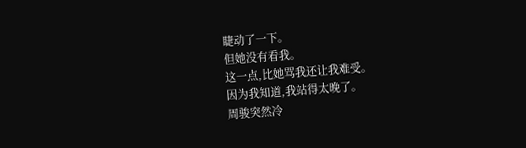睫动了一下。
但她没有看我。
这一点,比她骂我还让我难受。
因为我知道,我站得太晚了。
周骏突然冷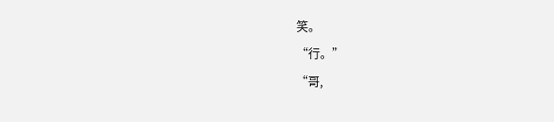笑。
“行。”
“哥,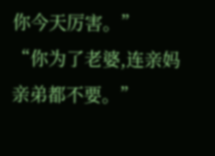你今天厉害。”
“你为了老婆,连亲妈亲弟都不要。”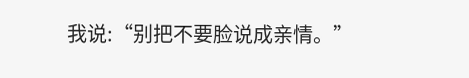我说:“别把不要脸说成亲情。”